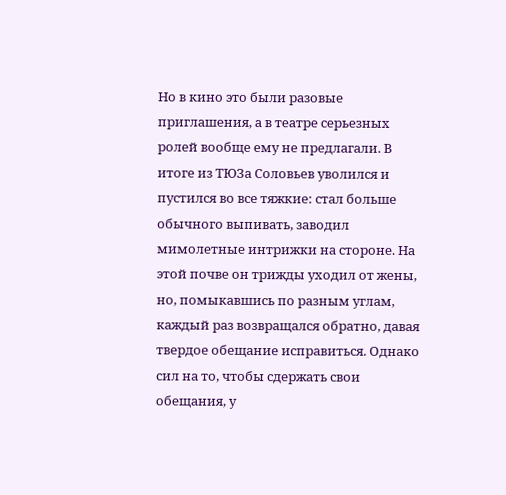Но в кино это были разовые приглашения, а в театре серьезных ролей вообще ему не предлагали. В итоге из ТЮЗа Соловьев уволился и пустился во все тяжкие: стал больше обычного выпивать, заводил мимолетные интрижки на стороне. На этой почве он трижды уходил от жены, но, помыкавшись по разным углам, каждый раз возвращался обратно, давая твердое обещание исправиться. Однако сил на то, чтобы сдержать свои обещания, у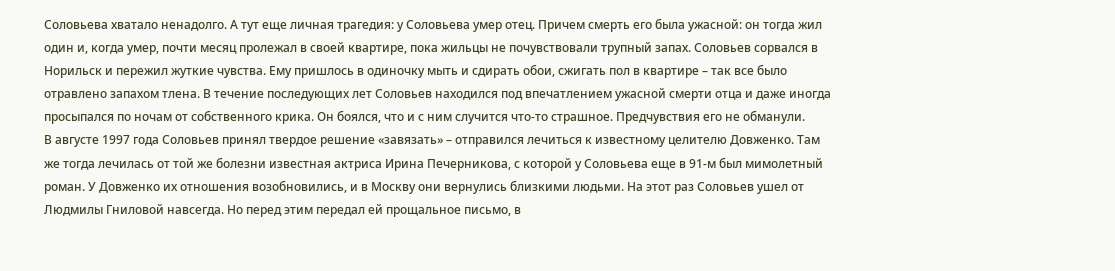Соловьева хватало ненадолго. А тут еще личная трагедия: у Соловьева умер отец. Причем смерть его была ужасной: он тогда жил один и, когда умер, почти месяц пролежал в своей квартире, пока жильцы не почувствовали трупный запах. Соловьев сорвался в Норильск и пережил жуткие чувства. Ему пришлось в одиночку мыть и сдирать обои, сжигать пол в квартире – так все было отравлено запахом тлена. В течение последующих лет Соловьев находился под впечатлением ужасной смерти отца и даже иногда просыпался по ночам от собственного крика. Он боялся, что и с ним случится что-то страшное. Предчувствия его не обманули.
В августе 1997 года Соловьев принял твердое решение «завязать» – отправился лечиться к известному целителю Довженко. Там же тогда лечилась от той же болезни известная актриса Ирина Печерникова, с которой у Соловьева еще в 91-м был мимолетный роман. У Довженко их отношения возобновились, и в Москву они вернулись близкими людьми. На этот раз Соловьев ушел от Людмилы Гниловой навсегда. Но перед этим передал ей прощальное письмо, в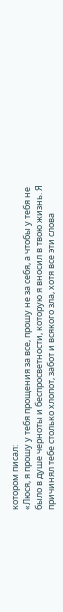котором писал:
«Люся, я прошу у тебя прощения за все, прошу не за себя, а чтобы у тебя не было в душе черноты и беспросветности, которую я вносил в твою жизнь. Я причинял тебе столько хлопот, забот и всякого зла, хотя все эти слова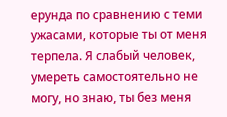ерунда по сравнению с теми ужасами, которые ты от меня терпела. Я слабый человек, умереть самостоятельно не могу, но знаю, ты без меня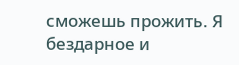сможешь прожить. Я бездарное и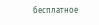бесплатное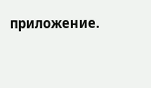приложение.